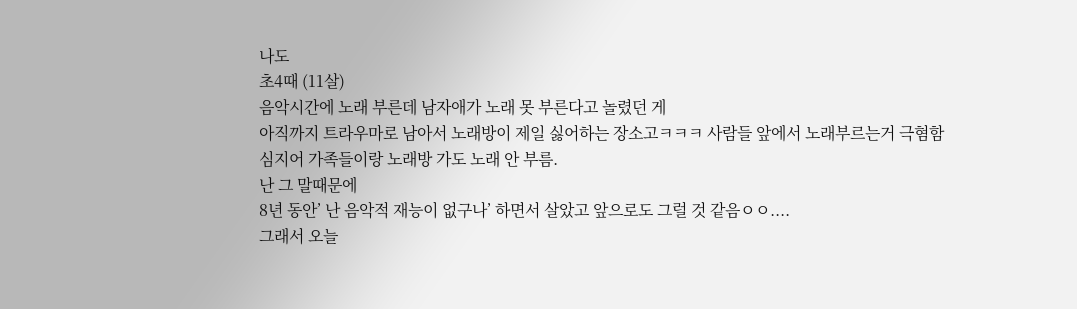나도
초4때 (11살)
음악시간에 노래 부른데 남자애가 노래 못 부른다고 놀렸던 게
아직까지 트라우마로 남아서 노래방이 제일 싫어하는 장소고ㅋㅋㅋ 사람들 앞에서 노래부르는거 극혐함
심지어 가족들이랑 노래방 가도 노래 안 부름.
난 그 말때문에
8년 동안’ 난 음악적 재능이 없구나’ 하면서 살았고 앞으로도 그럴 것 같음ㅇㅇ....
그래서 오늘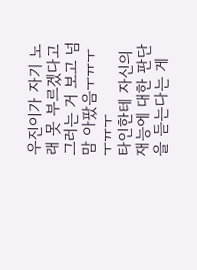우진이가 자기 노래 못 부르겠다고
그러는 거 보고 넘 맘 아팠음ㅜㅠㅜㅜㅠㅜ
타인한테 자신의 재능에 대한 판단을 듣는다는 게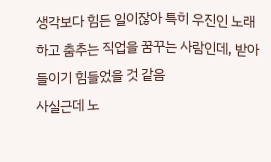생각보다 힘든 일이잖아 특히 우진인 노래하고 춤추는 직업을 꿈꾸는 사람인데, 받아들이기 힘들었을 것 같음
사실근데 노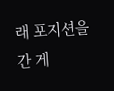래 포지션을 간 게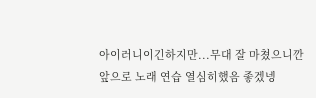아이러니이긴하지만...무대 잘 마쳤으니깐
앞으로 노래 연습 열심히했음 좋겠넹